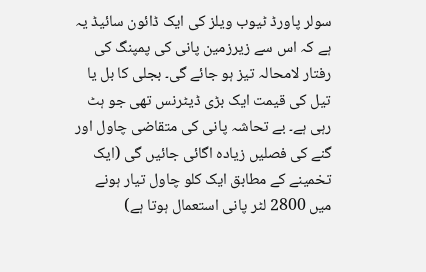سولر پاورڈ ٹیوب ویلز کی ایک ڈائون سائیڈ یہ ہے کہ اس سے زیرزمین پانی کی پمپنگ کی رفتار لامحالہ تیز ہو جائے گی۔ بجلی کا بل یا تیل کی قیمت ایک بڑی ڈیٹرنس تھی جو ہٹ رہی ہے۔ بے تحاشہ پانی کی متقاضی چاول اور گنے کی فصلیں زیادہ اگائی جائیں گی (ایک تخمینے کے مطابق ایک کلو چاول تیار ہونے میں 2800 لٹر پانی استعمال ہوتا ہے)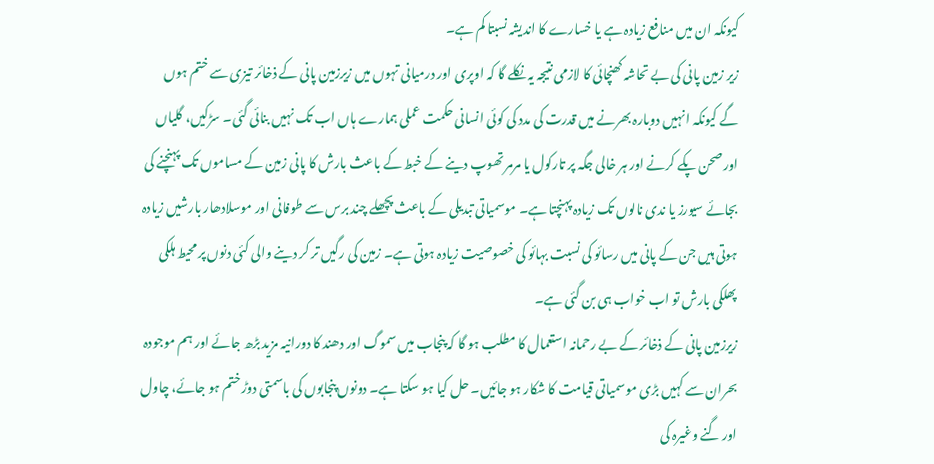کیونکہ ان میں منافع زیادہ ہے یا خسارے کا اندیشہ نسبتا کم ہے۔
زیر زمین پانی کی بے تحاشہ کھنچائی کا لازمی نتیجہ یہ نکلے گا کہ اوپری اور درمیانی تہوں میں زیرزمین پانی کے ذخائر تیزی سے ختم ہوں گے کیونکہ انہیں دوبارہ بھرنے میں قدرت کی مدد کی کوئی انسانی حکمت عملی ہمارے ہاں اب تک نہیں بنائی گئی۔ سڑکیں، گلیاں اور صحن پکے کرنے اور ہر خالی جگہ پر تارکول یا مرمر تھوپ دینے کے خبط کے باعث بارش کا پانی زمین کے مساموں تک پہنچنے کی بجائے سیورز یا ندی نالوں تک زیادہ پہنچتا ہے۔ موسمیاتی تبدیلی کے باعث پچھلے چند برس سے طوفانی اور موسلادھار بارشیں زیادہ ہوتی ہیں جن کے پانی میں رسائو کی نسبت بہائو کی خصوصیت زیادہ ہوتی ہے۔ زمین کی رگیں تر کر دینے والی کئی دنوں پر محیط ہلکی پھلکی بارش تو اب خواب ہی بن گئی ہے۔
زیرزمین پانی کے ذخائر کے بے رحمانہ استعمال کا مطلب ہو گا کہ پنجاب میں سموگ اور دھند کا دورانیہ مزید بڑھ جائے اور ہم موجودہ بحران سے کہیں بڑی موسمیاتی قیامت کا شکار ہو جائیں۔ حل کیا ہو سکتا ہے۔ دونوں پنجابوں کی باسمتی دوڑ ختم ہو جائے، چاول اور گنے وغیرہ کی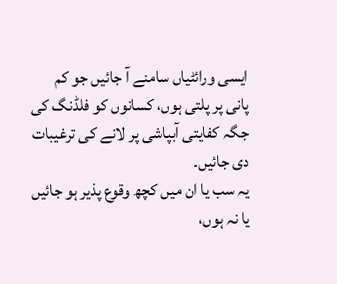ایسی ورائٹیاں سامنے آ جائیں جو کم پانی پر پلتی ہوں، کسانوں کو فلڈنگ کی جگہ کفایتی آبپاشی پر لانے کی ترغیبات دی جائیں۔
یہ سب یا ان میں کچھ وقوع پذیر ہو جائیں یا نہ ہوں،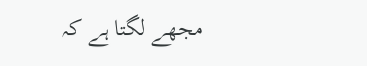مجھے لگتا ہے کہ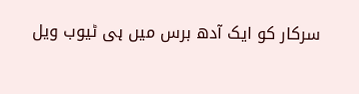سرکار کو ایک آدھ برس میں ہی ٹیوب ویل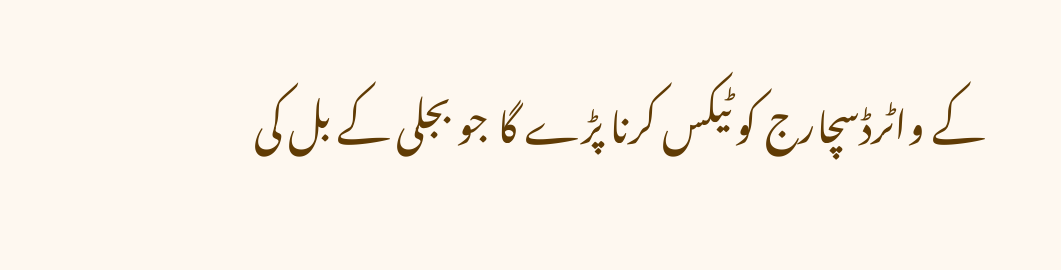کے واٹرڈسچارج کو ٹیکس کرنا پڑے گا جو بجلی کے بل کی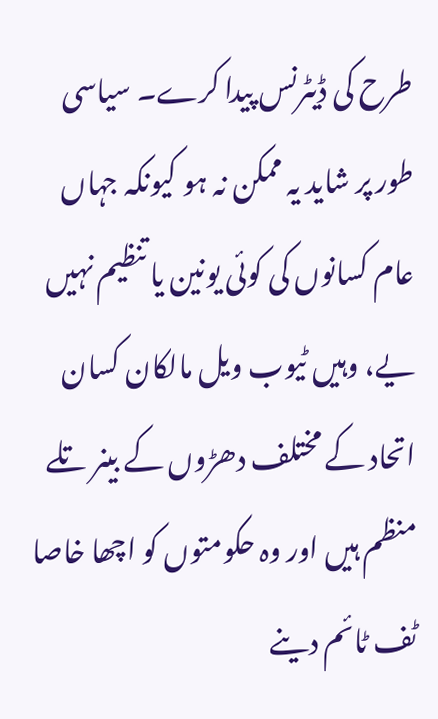طرح کی ڈیٹرنس پیدا کرے۔ سیاسی طور پر شاید یہ ممکن نہ ہو کیونکہ جہاں عام کسانوں کی کوئی یونین یا تنظیم نہیں یے، وہیں ٹیوب ویل مالکان کسان اتحاد کے مختلف دھڑوں کے بینر تلے منظم ہیں اور وہ حکومتوں کو اچھا خاصا ٹف ٹائم دینے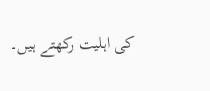کی اہلیت رکھتے ہیں۔